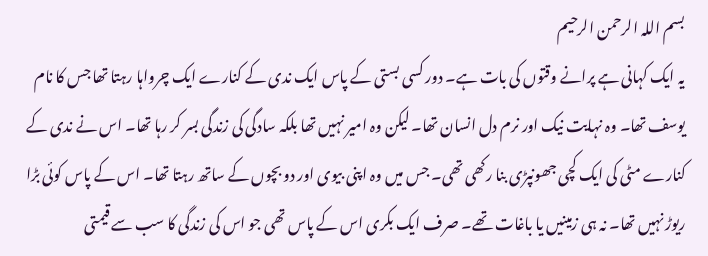بسم اللہ الرحمن الرحیم
یہ ایک کہانی ہے پرانے وقتوں کی بات ہے۔ دور کسی بستی کے پاس ایک ندی کے کنارے ایک چرواہا رہتا تھا جس کا نام یوسف تھا۔ وہ نہایت نیک اور نرم دل انسان تھا۔ لیکن وہ امیر نہیں تھا بلکہ سادگی کی زندگی بسر کر رہا تھا۔ اس نے ندی کے کنارے مٹی کی ایک کچی جھونپڑی بنا رکھی تھی۔ جس میں وہ اپنی بیوی اور دو بچوں کے ساتھ رہتا تھا۔ اس کے پاس کوئی بڑا ریوڑ نہیں تھا۔ نہ ہی زمینیں یا باغات تھے۔ صرف ایک بکری اس کے پاس تھی جو اس کی زندگی کا سب سے قیمتی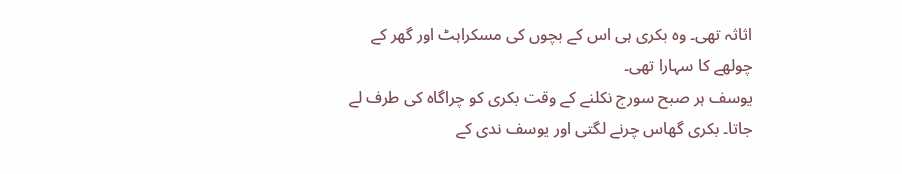اثاثہ تھی۔ وہ بکری ہی اس کے بچوں کی مسکراہٹ اور گھر کے چولھے کا سہارا تھی۔
یوسف ہر صبح سورج نکلنے کے وقت بکری کو چراگاہ کی طرف لے جاتا۔ بکری گھاس چرنے لگتی اور یوسف ندی کے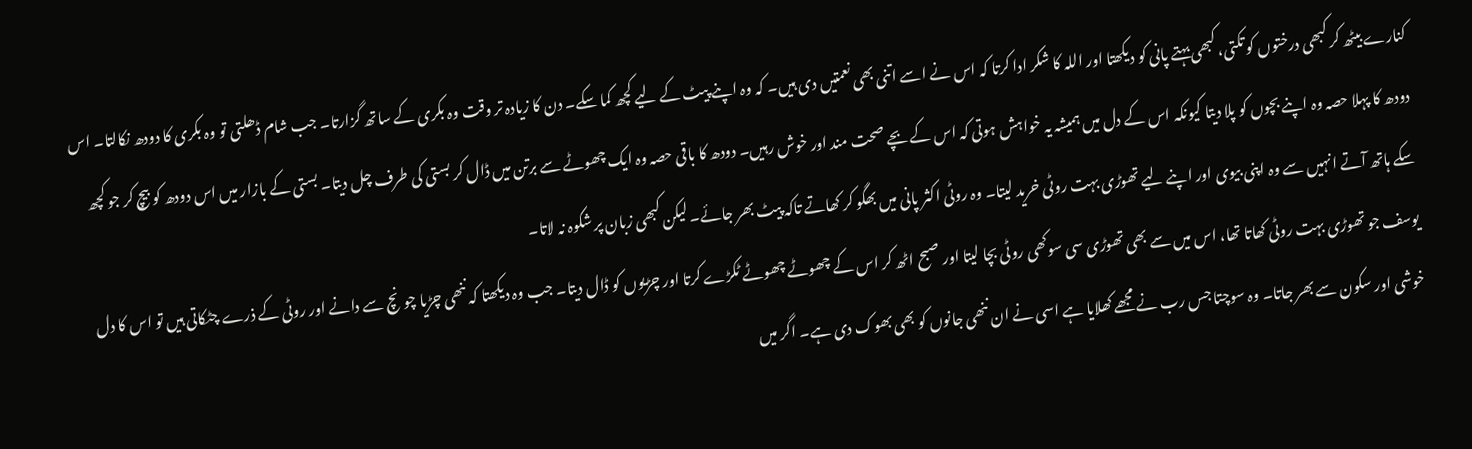کنارے بیٹھ کر کبھی درختوں کو تکتی، کبھی بہتے پانی کو دیکھتا اور اللہ کا شکر ادا کرتا کہ اس نے اسے اتنی بھی نعمتیں دی ہیں۔ کہ وہ اپنے پیٹ کے لیے کچھ کما سکے۔ دن کا زیادہ تر وقت وہ بکری کے ساتھ گزارتا۔ جب شام ڈھلتی تو وہ بکری کا دودھ نکالتا۔ اس دودھ کا پہلا حصہ وہ اپنے بچوں کو پلا دیتا کیونکہ اس کے دل میں ہمیشہ یہ خواہش ہوتی کہ اس کے بچے صحت مند اور خوش رہیں۔ دودھ کا باقی حصہ وہ ایک چھوٹے سے برتن میں ڈال کر بستی کی طرف چل دیتا۔ بستی کے بازار میں اس دودھ کو بیچ کر جو کچھ سکے ہاتھ آتے انہیں سے وہ اپنی بیوی اور اپنے لیے تھوڑی بہت روٹی خرید لیتا۔ وہ روٹی اکثر پانی میں بھگو کر کھاتے تاکہ پیٹ بھر جائے۔ لیکن کبھی زبان پر شکوہ نہ لاتا۔
یوسف جو تھوڑی بہت روٹی کھاتا تھا، اس میں سے بھی تھوڑی سی سوکھی روٹی بچا لیتا اور صبح اٹھ کر اس کے چھوٹے چھوٹے ٹکڑے کرتا اور چڑیوں کو ڈال دیتا۔ جب وہ دیکھتا کہ ننھی چڑیا چونچ سے دانے اور روٹی کے ذرے چٹکاتی ہیں تو اس کا دل خوشی اور سکون سے بھر جاتا۔ وہ سوچتا جس رب نے مجھے کھلایا ہے اسی نے ان ننھی جانوں کو بھی بھوک دی ہے۔ اگر میں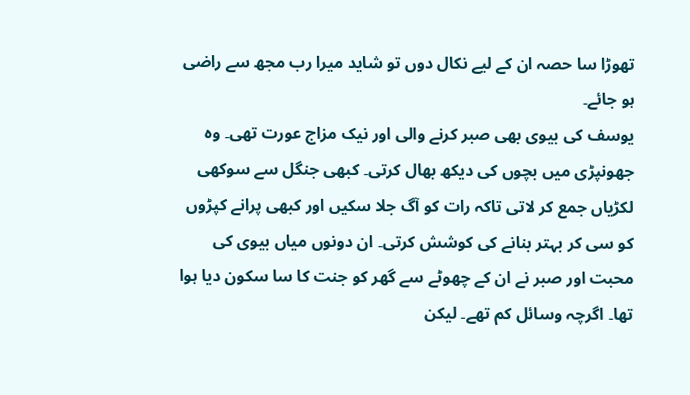تھوڑا سا حصہ ان کے لیے نکال دوں تو شاید میرا رب مجھ سے راضی ہو جائے۔
یوسف کی بیوی بھی صبر کرنے والی اور نیک مزاج عورت تھی۔ وہ جھونپڑی میں بچوں کی دیکھ بھال کرتی۔ کبھی جنگل سے سوکھی لکڑیاں جمع کر لاتی تاکہ رات کو آگ جلا سکیں اور کبھی پرانے کپڑوں کو سی کر بہتر بنانے کی کوشش کرتی۔ ان دونوں میاں بیوی کی محبت اور صبر نے ان کے چھوٹے سے گھر کو جنت کا سا سکون دیا ہوا تھا۔ اگرچہ وسائل کم تھے۔ لیکن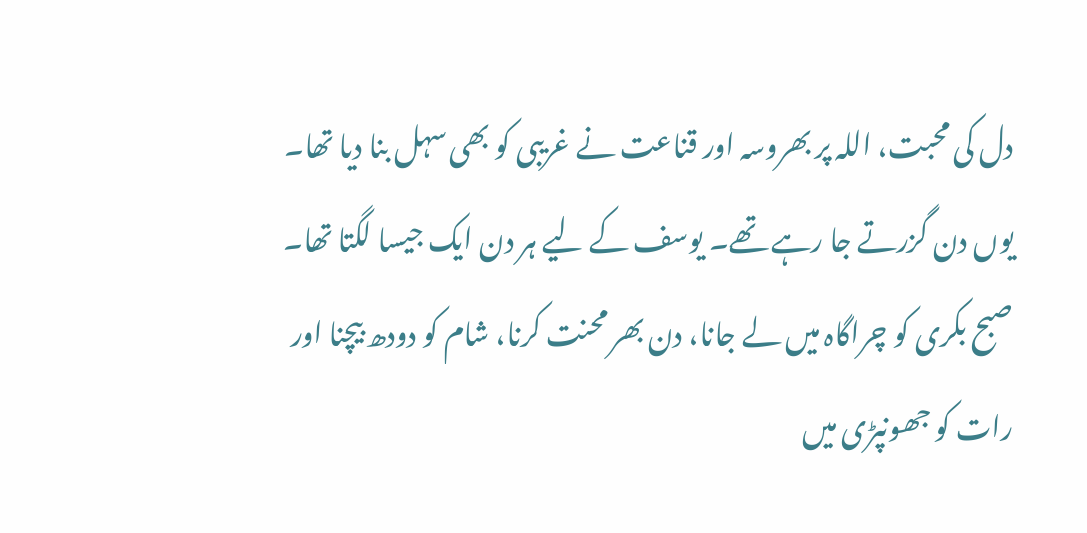دل کی محبت، اللہ پر بھروسہ اور قناعت نے غریبی کو بھی سہل بنا دیا تھا۔
یوں دن گزرتے جا رہے تھے۔ یوسف کے لیے ہر دن ایک جیسا لگتا تھا۔ صبح بکری کو چراگاہ میں لے جانا، دن بھر محنت کرنا، شام کو دودھ بیچنا اور رات کو جھونپڑی میں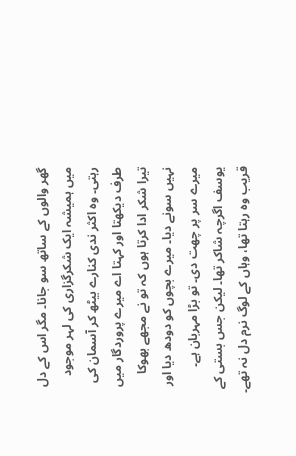گھر والوں کے ساتھ سو جانا۔ مگر اس کے دل میں ہمیشہ ایک شکرگزاری کی لہر موجود رہتی۔ وہ اکثر ندی کنارے بیٹھ کر آسمان کی طرف دیکھتا اور کہتا اے میرے پروردگار میں تیرا شکر ادا کرتا ہوں کہ تو نے مجھے بھوکا نہیں سونے دیا۔ میرے بچوں کو دودھ دیا اور میرے سر پر چھت دی۔ تو بڑا مہربان ہے۔
یوسف اگرچہ شاکر تھا۔ لیکن جس بستی کے قریب وہ رہتا تھا، وہاں کے لوگ نرم دل نہ تھے۔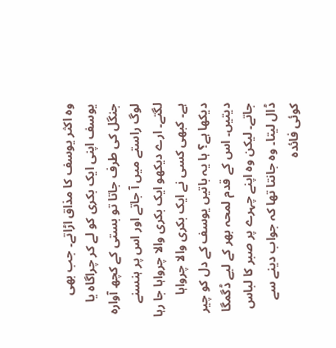وہ اکثر یوسف کا مذاق اڑاتے۔ جب بھی یوسف اپنی ایک بکری کو لے کر چراگاہ یا جنگل کی طرف جاتا تو بستی کے کچھ آوارہ لوگ راستے میں آ جاتے اور اس پر ہنسنے لگتے۔ ارے دیکھو ایک بکری والا چرواہا جا رہا ہے۔ کبھی کسی نے ایک بکری والا چرواہا دیکھا ہے؟ ہا یہ باتیں یوسف کے دل کو چیر دیتیں۔ اس کے قدم لمحہ بھر کے لیے ڈگمگا جاتے۔ لیکن وہ اپنے چہرے پر صبر کا لباس ڈال لیتا۔ وہ جانتا تھا کہ جواب دینے سے کوئی فائدہ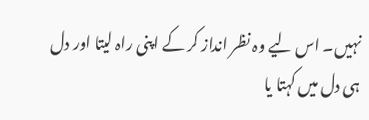نہیں۔ اس لیے وہ نظر انداز کر کے اپنی راہ لیتا اور دل ہی دل میں کہتا یا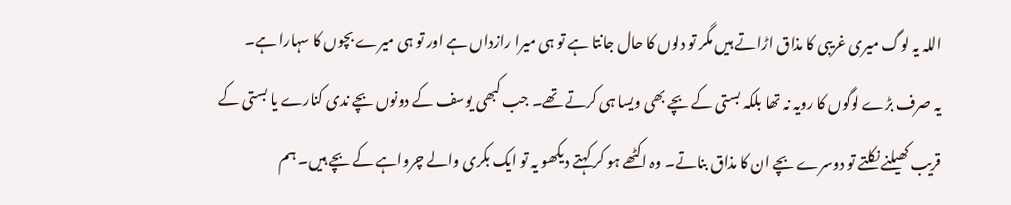اللہ یہ لوگ میری غریبی کا مذاق اڑاتے ہیں مگر تو دلوں کا حال جانتا ہے تو ہی میرا رازداں ہے اور تو ہی میرے بچوں کا سہارا ہے۔
یہ صرف بڑے لوگوں کا رویہ نہ تھا بلکہ بستی کے بچے بھی ویسا ہی کرتے تھے۔ جب کبھی یوسف کے دونوں بچے ندی کنارے یا بستی کے قریب کھیلنے نکلتے تو دوسرے بچے ان کا مذاق بناتے۔ وہ اکٹھے ہو کر کہتے دیکھو یہ تو ایک بکری والے چرواہے کے بچے ہیں۔ ہم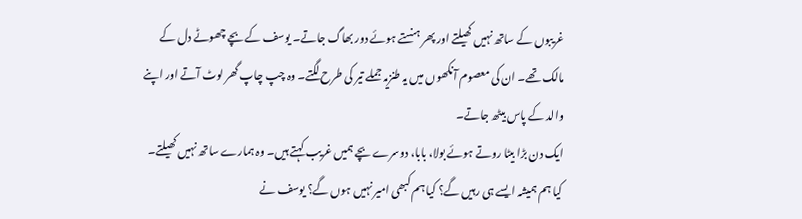غریبوں کے ساتھ نہیں کھیلتے اور پھر ہنستے ہوئے دور بھاگ جاتے۔ یوسف کے بچے چھوٹے دل کے مالک تھے۔ ان کی معصوم آنکھوں میں یہ طنزیہ جملے تیر کی طرح لگتے۔ وہ چپ چاپ گھر لوٹ آتے اور اپنے والد کے پاس بیٹھ جاتے۔
ایک دن بڑا بیٹا روتے ہوئے بولا، بابا، دوسرے بچے ہمیں غریب کہتے ہیں۔ وہ ہمارے ساتھ نہیں کھیلتے۔ کیا ہم ہمیشہ ایسے ہی رہیں گے؟ کیا ہم کبھی امیر نہیں ہوں گے؟ یوسف نے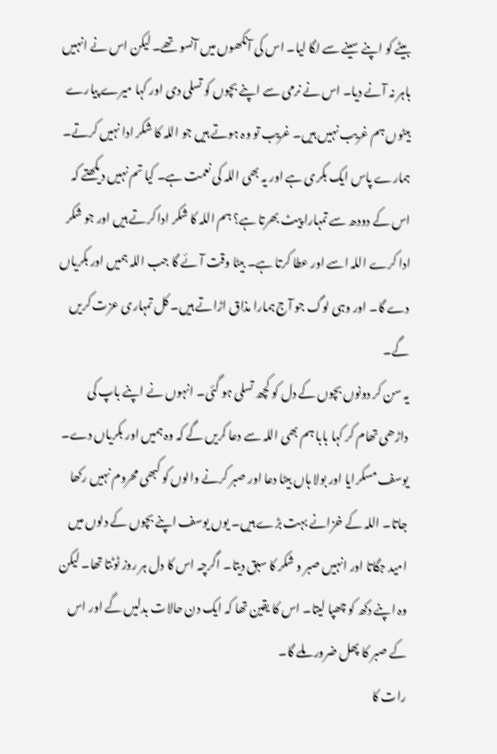بیٹے کو اپنے سینے سے لگا لیا۔ اس کی آنکھوں میں آنسو تھے۔ لیکن اس نے انہیں باہر نہ آنے دیا۔ اس نے نرمی سے اپنے بچوں کو تسلی دی اور کہا میرے پیارے بیٹوں ہم غریب نہیں ہیں۔ غریب تو وہ ہوتے ہیں جو اللہ کا شکر ادا نہیں کرتے۔ ہمارے پاس ایک بکری ہے اور یہ بھی اللہ کی نعمت ہے۔ کیا تم نہیں دیکھتے کہ اس کے دودھ سے تمہارا پیٹ بھرتا ہے؟ ہم اللہ کا شکر ادا کرتے ہیں اور جو شکر ادا کرے اللہ اسے اور عطا کرتا ہے۔ بیٹا وقت آئے گا جب اللہ ہمیں اور بکریاں دے گا۔ اور وہی لوگ جو آج ہمارا مذاق اڑاتے ہیں۔ کل تمہاری عزت کریں گے۔
یہ سن کر دونوں بچوں کے دل کو کچھ تسلی ہو گئی۔ انہوں نے اپنے باپ کی داڑھی تھام کر کہا بابا ہم بھی اللہ سے دعا کریں گے کہ وہ ہمیں اور بکریاں دے۔ یوسف مسکرایا اور بولا ہاں بیٹا دعا اور صبر کرنے والوں کو کبھی محروم نہیں رکھا جاتا۔ اللہ کے خزانے بہت بڑے ہیں۔ یوں یوسف اپنے بچوں کے دلوں میں امید جگاتا اور انہیں صبر و شکر کا سبق دیتا۔ اگرچہ اس کا دل ہر روز ٹوٹتا تھا۔ لیکن وہ اپنے دکھ کو چھپا لیتا۔ اس کا یقین تھا کہ ایک دن حالات بدلیں گے اور اس کے صبر کا پھل ضرور ملے گا۔
رات کا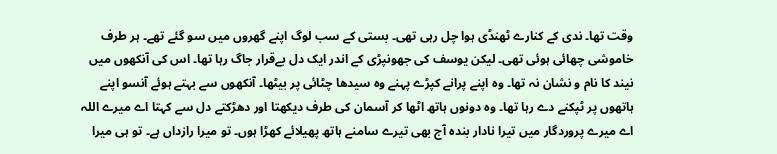وقت تھا۔ ندی کے کنارے ٹھنڈی ہوا چل رہی تھی۔ بستی کے سب لوگ اپنے گھروں میں سو گئے تھے۔ ہر طرف خاموشی چھائی ہوئی تھی۔ لیکن یوسف کی جھونپڑی کے اندر ایک دل بےقرار جاگ رہا تھا۔ اس کی آنکھوں میں نیند کا نام و نشان نہ تھا۔ وہ اپنے پرانے کپڑے پہنے وہ سیدھا چٹائی پر بیٹھا۔ آنکھوں سے بہتے ہوئے آنسو اپنے ہاتھوں پر ٹپکنے دے رہا تھا۔ وہ دونوں ہاتھ اٹھا کر آسمان کی طرف دیکھتا اور دھڑکتے دل سے کہتا اے میرے اللہ اے میرے پروردگار میں تیرا نادار بندہ آج بھی تیرے سامنے ہاتھ پھیلائے کھڑا ہوں۔ تو میرا رازداں ہے۔ تو ہی میرا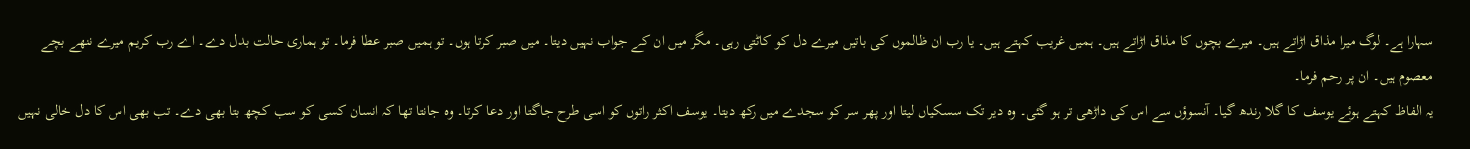سہارا ہے۔ لوگ میرا مذاق اڑاتے ہیں۔ میرے بچوں کا مذاق اڑاتے ہیں۔ ہمیں غریب کہتے ہیں۔ یا رب ان ظالموں کی باتیں میرے دل کو کاٹتی رہی۔ مگر میں ان کے جواب نہیں دیتا۔ میں صبر کرتا ہوں۔ تو ہمیں صبر عطا فرما۔ تو ہماری حالت بدل دے۔ اے رب کریم میرے ننھے بچے معصوم ہیں۔ ان پر رحم فرما۔
یہ الفاظ کہتے ہوئے یوسف کا گلا رندھ گیا۔ آنسوؤں سے اس کی داڑھی تر ہو گئی۔ وہ دیر تک سسکیاں لیتا اور پھر سر کو سجدے میں رکھ دیتا۔ یوسف اکثر راتوں کو اسی طرح جاگتا اور دعا کرتا۔ وہ جانتا تھا کہ انسان کسی کو سب کچھ بتا بھی دے۔ تب بھی اس کا دل خالی نہیں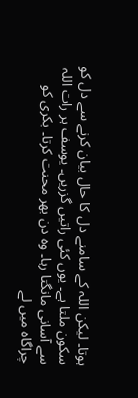ہوتا۔ لیکن اللہ کے سامنے دل کا حال بیان کرنے سے دل کو سکون ملتا ہے۔ یوں کئی راتیں گزریں۔ یوسف ہر رات اللہ سے آسانی مانگتا رہا۔ وہ دن بھر محنت کرتا۔ بکری کو چراگاہ میں لے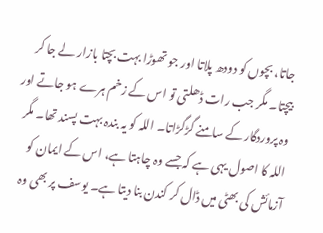جاتا، بچوں کو دودھ پلاتا اور جو تھوڑا بہت بچتا بازار لے جا کر بیچتا۔ مگر جب رات ڈھلتی تو اس کے زخم ہرے ہو جاتے اور وہ پروردگار کے سامنے گڑگڑاتا۔ اللہ کو یہ بندہ بہت پسند تھا۔ مگر اللہ کا اصول یہی ہے کہ جسے وہ چاہتا ہے، اس کے ایمان کو آزمائش کی بھٹی میں ڈال کر کندن بنا دیتا ہے۔ یوسف پر بھی وہ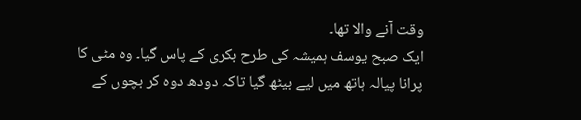وقت آنے والا تھا۔
ایک صبح یوسف ہمیشہ کی طرح بکری کے پاس گیا۔ وہ مٹی کا پرانا پیالہ ہاتھ میں لیے بیٹھ گیا تاکہ دودھ دوہ کر بچوں کے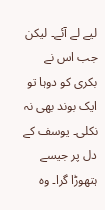لیے لے آئے۔ لیکن جب اس نے بکری کو دوہا تو ایک بوند بھی نہ نکلی۔ یوسف کے دل پر جیسے ہتھوڑا گرا۔ وہ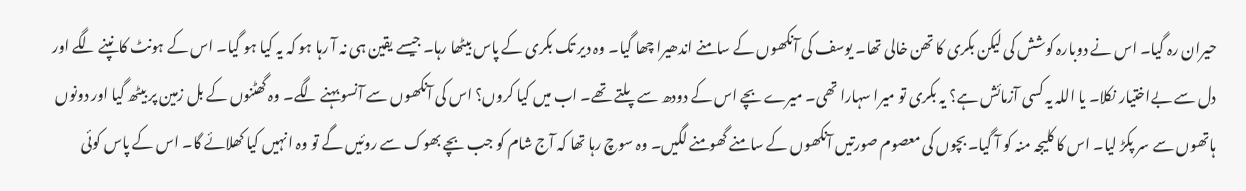حیران رہ گیا۔ اس نے دوبارہ کوشش کی لیکن بکری کا تھن خالی تھا۔ یوسف کی آنکھوں کے سامنے اندھیرا چھا گیا۔ وہ دیر تک بکری کے پاس بیٹھا رہا۔ جیسے یقین ہی نہ آ رہا ہو کہ یہ کیا ہو گیا۔ اس کے ہونٹ کانپنے لگے اور دل سے بےاختیار نکلا۔ یا اللہ یہ کسی آزمائش ہے؟ یہ بکری تو میرا سہارا تھی۔ میرے بچے اس کے دودھ سے پلتے تھے۔ اب میں کیا کروں؟ اس کی آنکھوں سے آنسو بہنے لگے۔ وہ گھٹنوں کے بل زمین پر بیٹھ گیا اور دونوں ہاتھوں سے سر پکڑ لیا۔ اس کا کلیجہ منہ کو آ گیا۔ بچوں کی معصوم صورتیں آنکھوں کے سامنے گھومنے لگیں۔ وہ سوچ رہا تھا کہ آج شام کو جب بچے بھوک سے روئیں گے تو وہ انہیں کیا کھلائے گا۔ اس کے پاس کوئی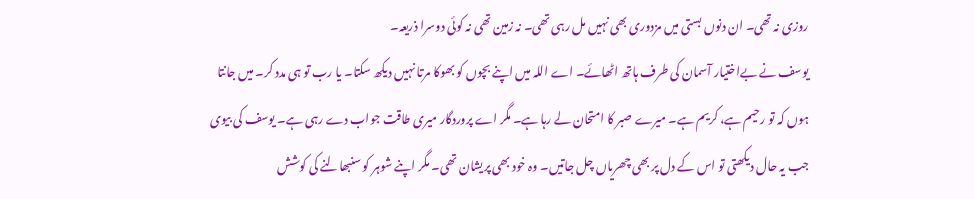روزی نہ تھی۔ ان دنوں بستی میں مزدوری بھی نہیں مل رہی تھی۔ نہ زمین تھی نہ کوئی دوسرا ذریعہ۔
یوسف نے بےاختیار آسمان کی طرف ہاتھ اٹھائے۔ اے اللہ میں اپنے بچوں کو بھوکا مرتا نہیں دیکھ سکتا۔ یا رب تو ہی مدد کر۔ میں جانتا ہوں کہ تو رحیم ہے، کریم ہے۔ میرے صبر کا امتحان لے رہا ہے۔ مگر اے پروردگار میری طاقت جواب دے رہی ہے۔ یوسف کی بیوی جب یہ حال دیکھتی تو اس کے دل پر بھی چھریاں چل جاتیں۔ وہ خود بھی پریشان تھی۔ مگر اپنے شوہر کو سنبھالنے کی کوشش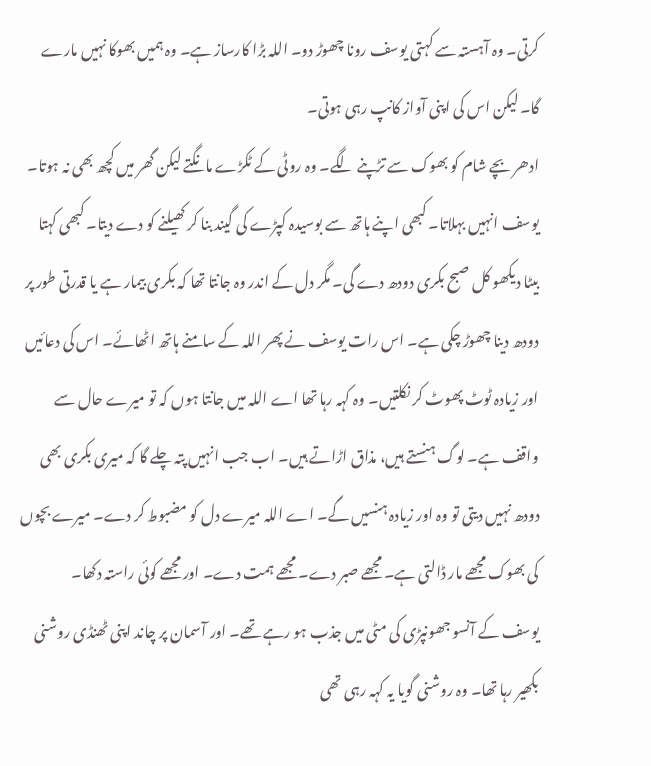کرتی۔ وہ آہستہ سے کہتی یوسف رونا چھوڑ دو۔ اللہ بڑا کارساز ہے۔ وہ ہمیں بھوکا نہیں مارے گا۔ لیکن اس کی اپنی آواز کانپ رہی ہوتی۔
ادھر بچے شام کو بھوک سے تڑپنے لگے۔ وہ روٹی کے ٹکڑے مانگتے لیکن گھر میں کچھ بھی نہ ہوتا۔ یوسف انہیں بہلاتا۔ کبھی اپنے ہاتھ سے بوسیدہ کپڑے کی گیند بنا کر کھیلنے کو دے دیتا۔ کبھی کہتا بیٹا دیکھو کل صبح بکری دودھ دے گی۔ مگر دل کے اندر وہ جانتا تھا کہ بکری بیمار ہے یا قدرتی طور پر دودھ دینا چھوڑ چکی ہے۔ اس رات یوسف نے پھر اللہ کے سامنے ہاتھ اٹھائے۔ اس کی دعائیں اور زیادہ ٹوٹ پھوٹ کر نکلتیں۔ وہ کہہ رہا تھا اے اللہ میں جانتا ہوں کہ تو میرے حال سے واقف ہے۔ لوگ ہنستے ہیں، مذاق اڑاتے ہیں۔ اب جب انہیں پتہ چلے گا کہ میری بکری بھی دودھ نہیں دیتی تو وہ اور زیادہ ہنسیں گے۔ اے اللہ میرے دل کو مضبوط کر دے۔ میرے بچوں کی بھوک مجھے مار ڈالتی ہے۔ مجھے صبر دے۔ مجھے ہمت دے۔ اور مجھے کوئی راستہ دکھا۔
یوسف کے آنسو جھونپڑی کی مٹی میں جذب ہو رہے تھے۔ اور آسمان پر چاند اپنی ٹھنڈی روشنی بکھیر رہا تھا۔ وہ روشنی گویا یہ کہہ رہی تھی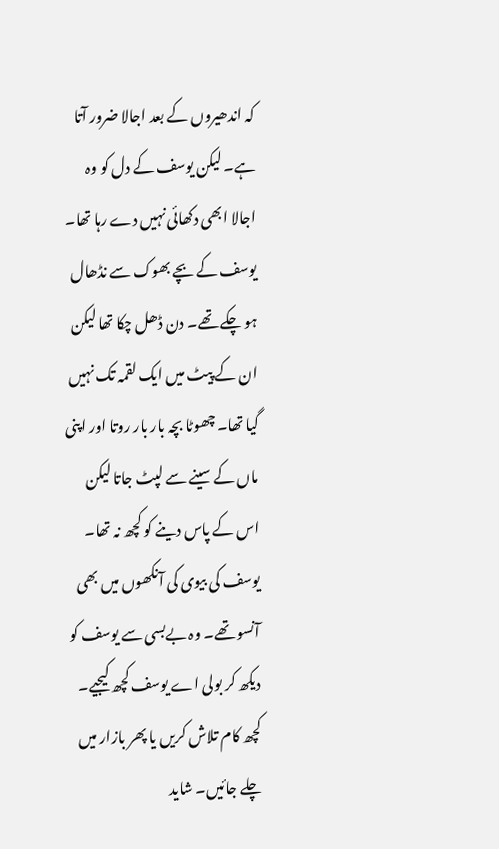کہ اندھیروں کے بعد اجالا ضرور آتا ہے۔ لیکن یوسف کے دل کو وہ اجالا ابھی دکھائی نہیں دے رہا تھا۔ یوسف کے بچے بھوک سے نڈھال ہو چکے تھے۔ دن ڈھل چکا تھا لیکن ان کے پیٹ میں ایک لقمہ تک نہیں گیا تھا۔ چھوٹا بچہ بار بار روتا اور اپنی ماں کے سینے سے لپٹ جاتا لیکن اس کے پاس دینے کو کچھ نہ تھا۔ یوسف کی بیوی کی آنکھوں میں بھی آنسو تھے۔ وہ بےبسی سے یوسف کو دیکھ کر بولی اے یوسف کچھ کیجیے۔ کچھ کام تلاش کریں یا پھر بازار میں چلے جائیں۔ شاید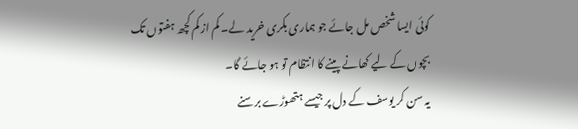کوئی ایسا شخص مل جائے جو ہماری بکری خرید لے۔ کم از کم کچھ ہفتوں تک بچوں کے لیے کھانے پینے کا انتظام تو ہو جائے گا۔
یہ سن کر یوسف کے دل پر جیسے ہتھوڑے برسنے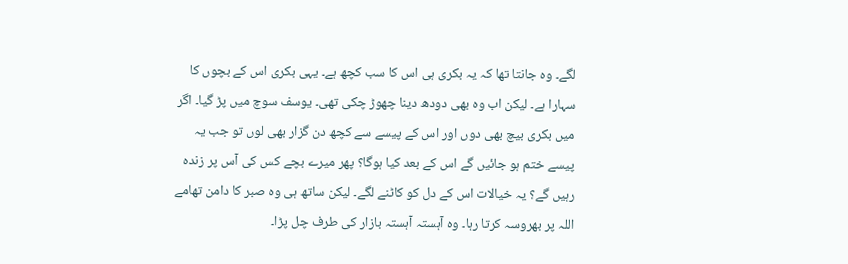لگے۔ وہ جانتا تھا کہ یہ بکری ہی اس کا سب کچھ ہے۔ یہی بکری اس کے بچوں کا سہارا ہے۔ لیکن اب وہ بھی دودھ دینا چھوڑ چکی تھی۔ یوسف سوچ میں پڑ گیا۔ اگر میں بکری بیچ بھی دوں اور اس کے پیسے سے کچھ دن گزار بھی لوں تو جب یہ پیسے ختم ہو جائیں گے اس کے بعد کیا ہوگا؟ پھر میرے بچے کس کی آس پر زندہ رہیں گے؟ یہ خیالات اس کے دل کو کاٹنے لگے۔ لیکن ساتھ ہی وہ صبر کا دامن تھامے اللہ پر بھروسہ کرتا رہا۔ وہ آہستہ آہستہ بازار کی طرف چل پڑا۔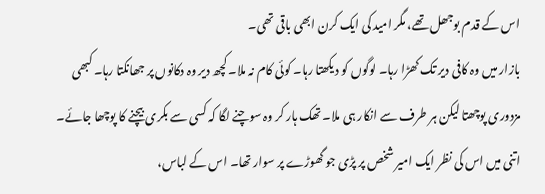اس کے قدم بوجھل تھے، مگر امید کی ایک کرن ابھی باقی تھی۔
بازار میں وہ کافی دیر تک کھڑا رہا۔ لوگوں کو دیکھتا رہا۔ کوئی کام نہ ملا۔ کچھ دیر وہ دکانوں پر جھانکتا رہا۔ کبھی مزدوری پوچھتا لیکن ہر طرف سے انکار ہی ملا۔ تھک ہار کر وہ سوچنے لگا کہ کسی سے بکری بیچنے کا پوچھا جائے۔ اتنی میں اس کی نظر ایک امیر شخص پر پڑی جو گھوڑے پر سوار تھا۔ اس کے لباس،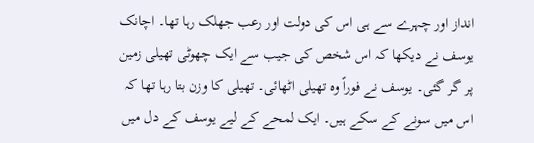انداز اور چہرے سے ہی اس کی دولت اور رعب جھلک رہا تھا۔ اچانک یوسف نے دیکھا کہ اس شخص کی جیب سے ایک چھوٹی تھیلی زمین پر گر گئی۔ یوسف نے فوراً وہ تھیلی اٹھائی۔ تھیلی کا وزن بتا رہا تھا کہ اس میں سونے کے سکے ہیں۔ ایک لمحے کے لیے یوسف کے دل میں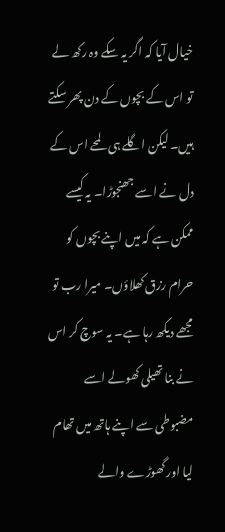خیال آیا کہ اگر یہ سکے وہ رکھ لے تو اس کے بچوں کے دن پھر سکتے ہیں۔ لیکن اگلے ہی لمحے اس کے دل نے اسے جھنجوڑا۔ یہ کیسے ممکن ہے کہ میں اپنے بچوں کو حرام رزق کھلاؤں۔ میرا رب تو مجھے دیکھ رہا ہے۔ یہ سوچ کر اس نے بنا تھیلی کھولے اسے مضبوطی سے اپنے ہاتھ میں تھام لیا اور گھوڑے والے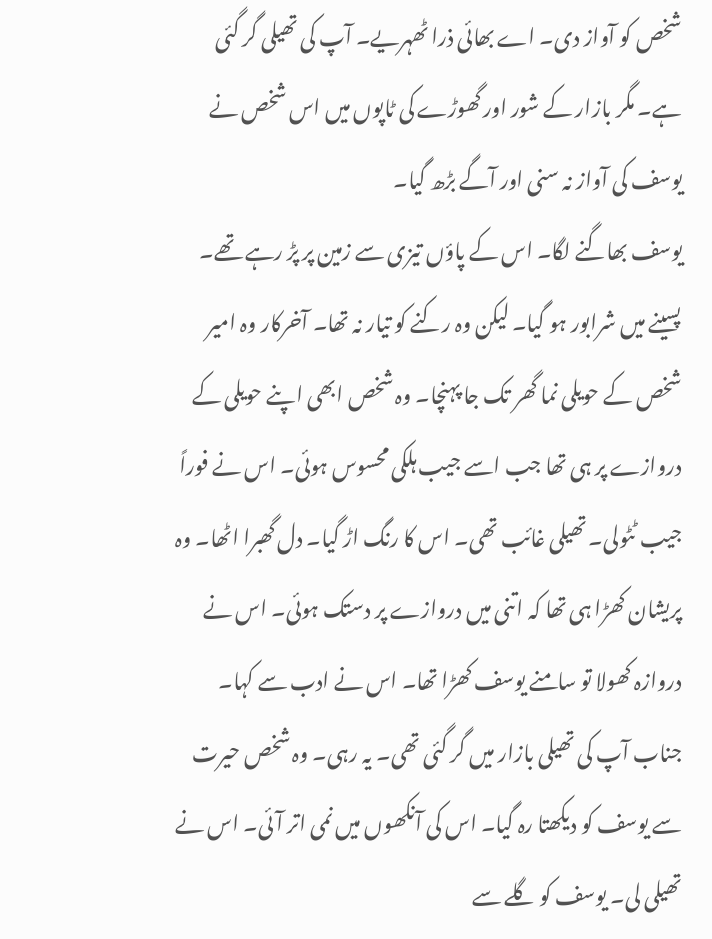شخص کو آواز دی۔ اے بھائی ذرا ٹھہریے۔ آپ کی تھیلی گر گئی ہے۔ مگر بازار کے شور اور گھوڑے کی ٹاپوں میں اس شخص نے یوسف کی آواز نہ سنی اور آگے بڑھ گیا۔
یوسف بھاگنے لگا۔ اس کے پاؤں تیزی سے زمین پر پڑ رہے تھے۔ پسینے میں شرابور ہو گیا۔ لیکن وہ رکنے کو تیار نہ تھا۔ آخرکار وہ امیر شخص کے حویلی نما گھر تک جا پہنچا۔ وہ شخص ابھی اپنے حویلی کے دروازے پر ہی تھا جب اسے جیب ہلکی محسوس ہوئی۔ اس نے فوراً جیب ٹٹولی۔ تھیلی غائب تھی۔ اس کا رنگ اڑ گیا۔ دل گھبرا اٹھا۔ وہ پریشان کھڑا ہی تھا کہ اتنی میں دروازے پر دستک ہوئی۔ اس نے دروازہ کھولا تو سامنے یوسف کھڑا تھا۔ اس نے ادب سے کہا۔ جناب آپ کی تھیلی بازار میں گر گئی تھی۔ یہ رہی۔ وہ شخص حیرت سے یوسف کو دیکھتا رہ گیا۔ اس کی آنکھوں میں نمی اتر آئی۔ اس نے تھیلی لی۔ یوسف کو گلے سے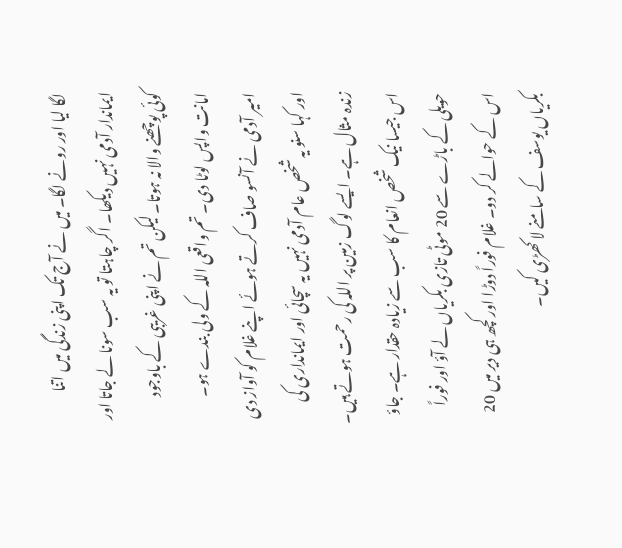لگا لیا اور رونے لگا۔ میں نے آج تک اپنی زندگی میں اتنا ایماندار آدمی نہیں دیکھا۔ اگر چاہتا تو یہ سب سونا لے جاتا اور کوئی پوچھنے والا نہ ہوتا۔ لیکن تم نے اپنی غریبی کے باوجود امانت واپس لوٹا دی۔ تم واقعی اللہ کے ولی بندے ہو۔
امیر آدمی نے آنسو صاف کرتے ہوئے اپنے غلام کو آواز دی اور کہا سنو یہ شخص عام آدمی نہیں یہ سچائی اور ایمانداری کی زندہ مثال ہے۔ ایسے لوگ زمین پر اللہ کی رحمت ہوتے ہیں۔ اس جیسا نیک شخص انعام کا سب سے زیادہ حقدار ہے۔ جاؤ حویلی کے باڑے سے 20 موٹی تازی بکریاں لے آؤ اور فوراً اس کے حوالے کر دو۔ غلام فوراً دوڑا اور کچھ ہی دیر میں 20 بکریاں یوسف کے سامنے لا کھڑی کیں۔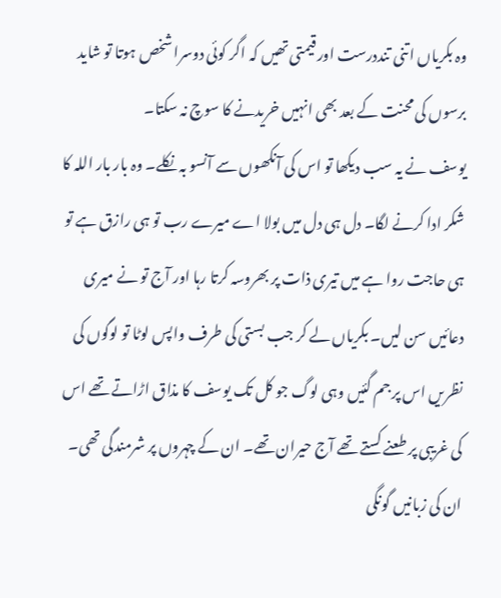وہ بکریاں اتنی تنددرست اور قیمتی تھیں کہ اگر کوئی دوسرا شخص ہوتا تو شاید برسوں کی محنت کے بعد بھی انہیں خریدنے کا سوچ نہ سکتا۔
یوسف نے یہ سب دیکھا تو اس کی آنکھوں سے آنسو بہ نکلے۔ وہ بار بار اللہ کا شکر ادا کرنے لگا۔ دل ہی دل میں بولا اے میرے رب تو ہی رازق ہے تو ہی حاجت روا ہے میں تیری ذات پر بھروسہ کرتا رہا اور آج تو نے میری دعائیں سن لیں۔ بکریاں لے کر جب بستی کی طرف واپس لوٹا تو لوگوں کی نظریں اس پر جم گئیں وہی لوگ جو کل تک یوسف کا مذاق اڑاتے تھے اس کی غریبی پر طعنے کستے تھے آج حیران تھے۔ ان کے چہروں پر شرمندگی تھی۔ ان کی زبانیں گونگی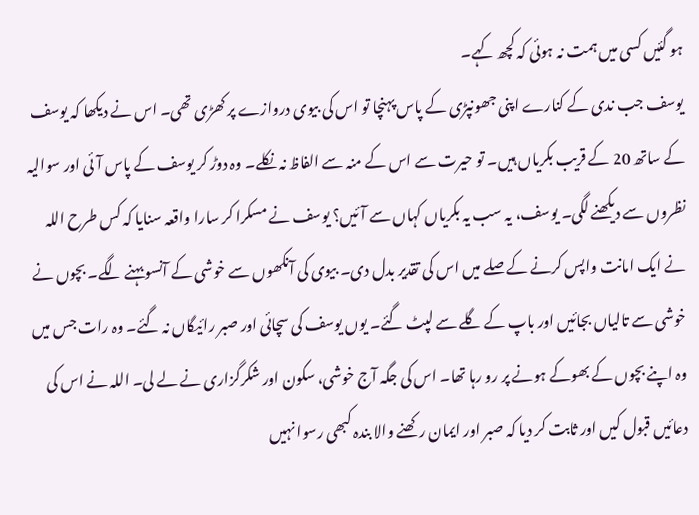ہو گئیں کسی میں ہمت نہ ہوئی کہ کچھ کہے۔
یوسف جب ندی کے کنارے اپنی جھونپڑی کے پاس پہنچا تو اس کی بیوی دروازے پر کھڑی تھی۔ اس نے دیکھا کہ یوسف کے ساتھ 20 کے قریب بکریاں ہیں۔ تو حیرت سے اس کے منہ سے الفاظ نہ نکلے۔ وہ دوڑ کر یوسف کے پاس آئی اور سوالیہ نظروں سے دیکھنے لگی۔ یوسف، یہ سب یہ بکریاں کہاں سے آئیں؟ یوسف نے مسکرا کر سارا واقعہ سنایا کہ کس طرح اللہ نے ایک امانت واپس کرنے کے صلے میں اس کی تقدیر بدل دی۔ بیوی کی آنکھوں سے خوشی کے آنسو بہنے لگے۔ بچوں نے خوشی سے تالیاں بجائیں اور باپ کے گلے سے لپٹ گئے۔ یوں یوسف کی سچائی اور صبر رائیگاں نہ گئے۔ وہ رات جس میں وہ اپنے بچوں کے بھوکے ہونے پر رو رہا تھا۔ اس کی جگہ آج خوشی، سکون اور شکرگزاری نے لے لی۔ اللہ نے اس کی دعائیں قبول کیں اور ثابت کر دیا کہ صبر اور ایمان رکھنے والا بندہ کبھی رسوا نہیں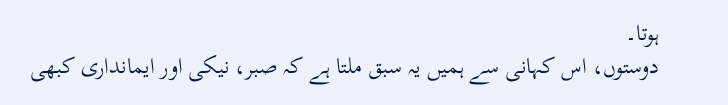ہوتا۔
دوستوں، اس کہانی سے ہمیں یہ سبق ملتا ہے کہ صبر، نیکی اور ایمانداری کبھی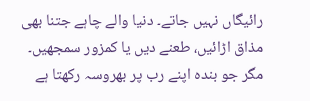رائیگاں نہیں جاتے۔ دنیا والے چاہے جتنا بھی مذاق اڑائیں، طعنے دیں یا کمزور سمجھیں۔ مگر جو بندہ اپنے رب پر بھروسہ رکھتا ہے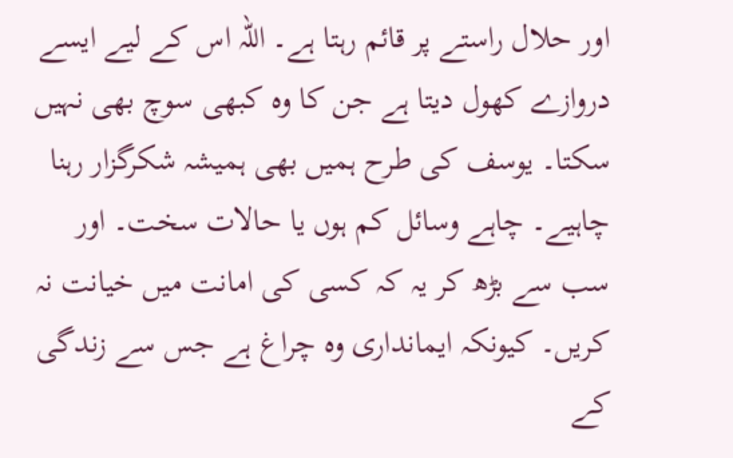اور حلال راستے پر قائم رہتا ہے۔ اللہ اس کے لیے ایسے دروازے کھول دیتا ہے جن کا وہ کبھی سوچ بھی نہیں سکتا۔ یوسف کی طرح ہمیں بھی ہمیشہ شکرگزار رہنا چاہیے۔ چاہے وسائل کم ہوں یا حالات سخت۔ اور سب سے بڑھ کر یہ کہ کسی کی امانت میں خیانت نہ کریں۔ کیونکہ ایمانداری وہ چراغ ہے جس سے زندگی کے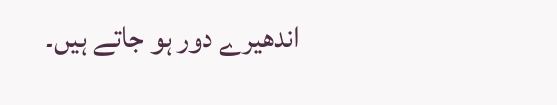اندھیرے دور ہو جاتے ہیں۔